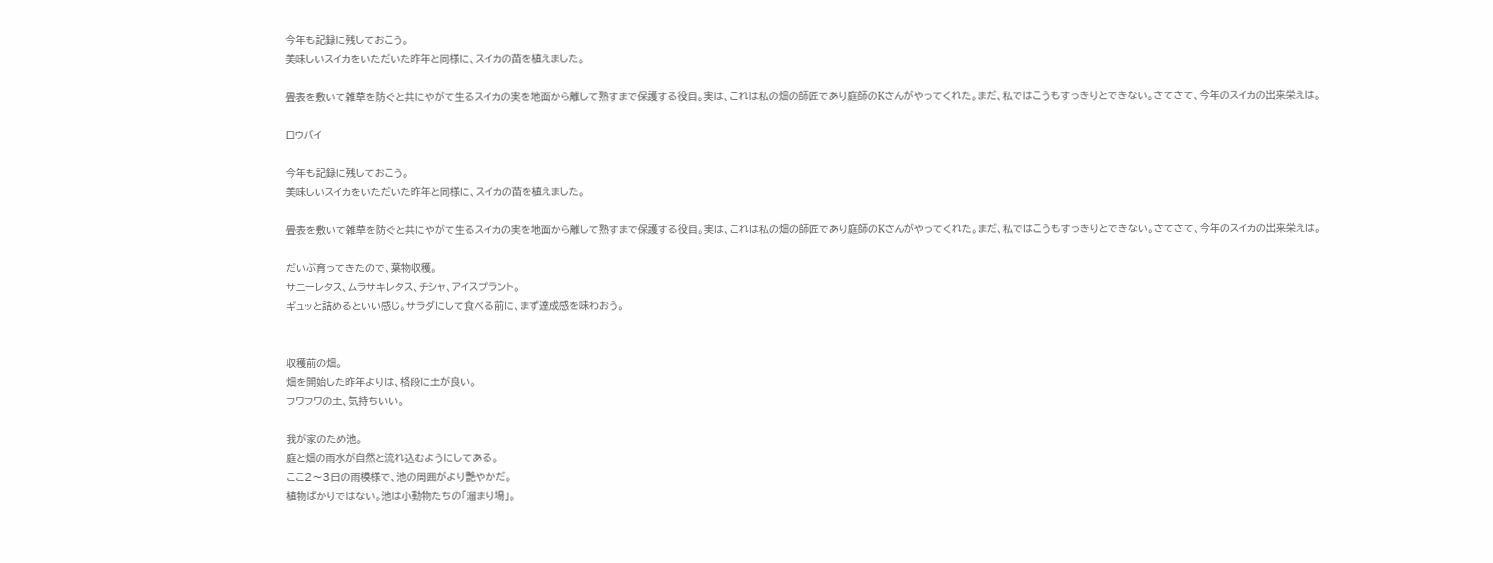今年も記録に残しておこう。
美味しいスイカをいただいた昨年と同様に、スイカの苗を植えました。

畳表を敷いて雑草を防ぐと共にやがて生るスイカの実を地面から離して熟すまで保護する役目。実は、これは私の畑の師匠であり庭師のKさんがやってくれた。まだ、私ではこうもすっきりとできない。さてさて、今年のスイカの出来栄えは。

ロウバイ

今年も記録に残しておこう。
美味しいスイカをいただいた昨年と同様に、スイカの苗を植えました。

畳表を敷いて雑草を防ぐと共にやがて生るスイカの実を地面から離して熟すまで保護する役目。実は、これは私の畑の師匠であり庭師のKさんがやってくれた。まだ、私ではこうもすっきりとできない。さてさて、今年のスイカの出来栄えは。

だいぶ育ってきたので、葉物収穫。
サニーレタス、ムラサキレタス、チシャ、アイスプラント。
ギュッと詰めるといい感じ。サラダにして食べる前に、まず達成感を味わおう。


収穫前の畑。
畑を開始した昨年よりは、格段に土が良い。
フワフワの土、気持ちいい。

我が家のため池。
庭と畑の雨水が自然と流れ込むようにしてある。
ここ2〜3日の雨模様で、池の周囲がより艶やかだ。
植物ばかりではない。池は小動物たちの「溜まり場」。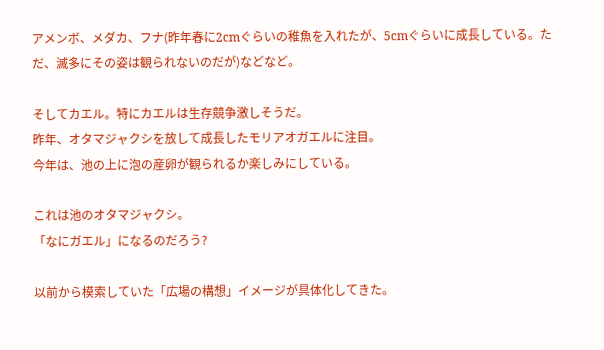アメンボ、メダカ、フナ(昨年春に2cmぐらいの稚魚を入れたが、5cmぐらいに成長している。ただ、滅多にその姿は観られないのだが)などなど。

そしてカエル。特にカエルは生存競争激しそうだ。
昨年、オタマジャクシを放して成長したモリアオガエルに注目。
今年は、池の上に泡の産卵が観られるか楽しみにしている。

これは池のオタマジャクシ。
「なにガエル」になるのだろう?

以前から模索していた「広場の構想」イメージが具体化してきた。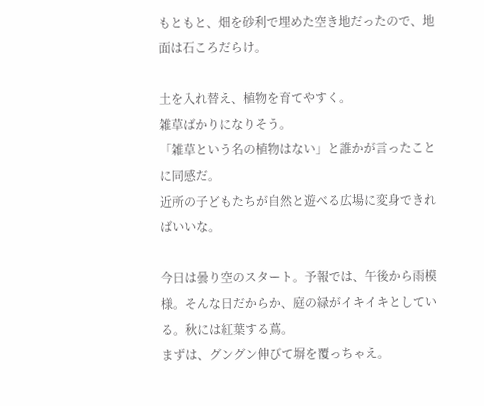もともと、畑を砂利で埋めた空き地だったので、地面は石ころだらけ。

土を入れ替え、植物を育てやすく。
雑草ばかりになりそう。
「雑草という名の植物はない」と誰かが言ったことに同感だ。
近所の子どもたちが自然と遊べる広場に変身できればいいな。

今日は曇り空のスタート。予報では、午後から雨模様。そんな日だからか、庭の緑がイキイキとしている。秋には紅葉する蔦。
まずは、グングン伸びて塀を覆っちゃえ。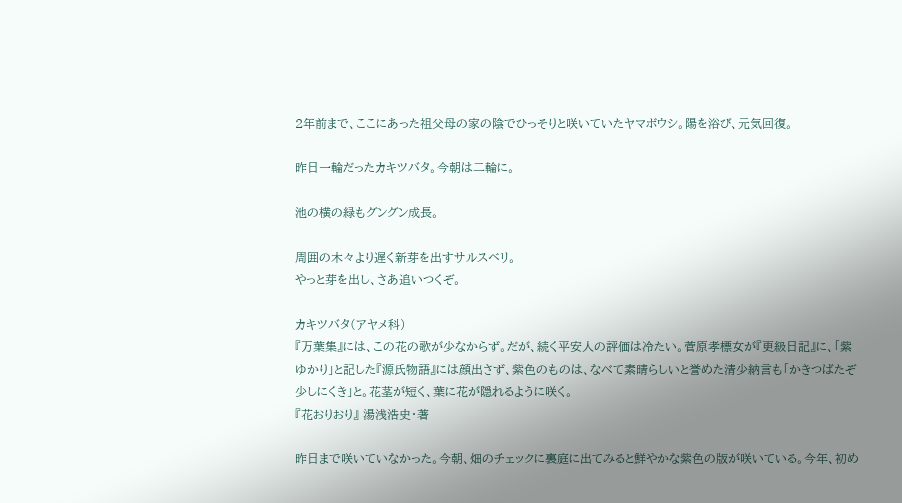2年前まで、ここにあった祖父母の家の陰でひっそりと咲いていたヤマボウシ。陽を浴び、元気回復。

昨日一輪だったカキツバタ。今朝は二輪に。

池の横の緑もグングン成長。

周囲の木々より遅く新芽を出すサルスベリ。
やっと芽を出し、さあ追いつくぞ。

カキツバタ(アヤメ科)
『万葉集』には、この花の歌が少なからず。だが、続く平安人の評価は冷たい。菅原孝標女が『更級日記』に、「紫ゆかり」と記した『源氏物語』には顔出さず、紫色のものは、なべて素晴らしいと誉めた清少納言も「かきつばたぞ少しにくき」と。花茎が短く、葉に花が隠れるように咲く。
『花おりおり』 湯浅浩史・著

昨日まで咲いていなかった。今朝、畑のチェックに裏庭に出てみると鮮やかな紫色の版が咲いている。今年、初め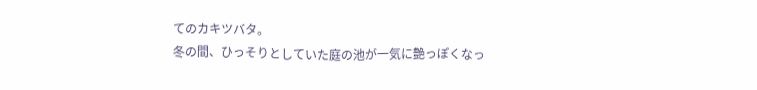てのカキツバタ。
冬の間、ひっそりとしていた庭の池が一気に艶っぽくなっ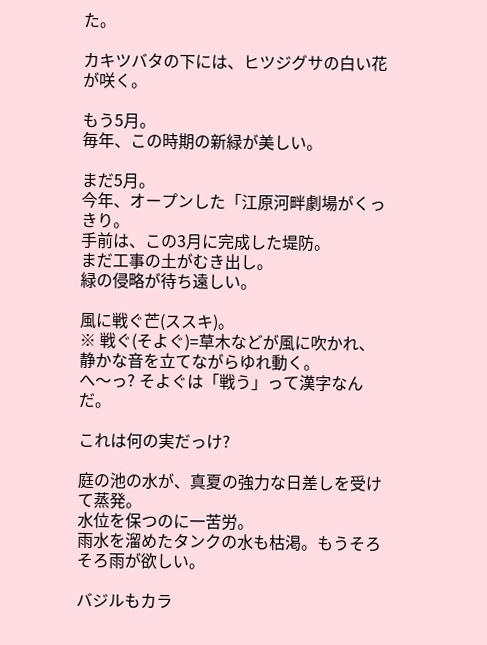た。

カキツバタの下には、ヒツジグサの白い花が咲く。

もう5月。
毎年、この時期の新緑が美しい。

まだ5月。
今年、オープンした「江原河畔劇場がくっきり。
手前は、この3月に完成した堤防。
まだ工事の土がむき出し。
緑の侵略が待ち遠しい。

風に戦ぐ芒(ススキ)。
※ 戦ぐ(そよぐ)=草木などが風に吹かれ、静かな音を立てながらゆれ動く。
へ〜っ? そよぐは「戦う」って漢字なんだ。

これは何の実だっけ?

庭の池の水が、真夏の強力な日差しを受けて蒸発。
水位を保つのに一苦労。
雨水を溜めたタンクの水も枯渇。もうそろそろ雨が欲しい。

バジルもカラ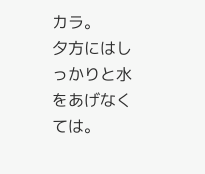カラ。
夕方にはしっかりと水をあげなくては。